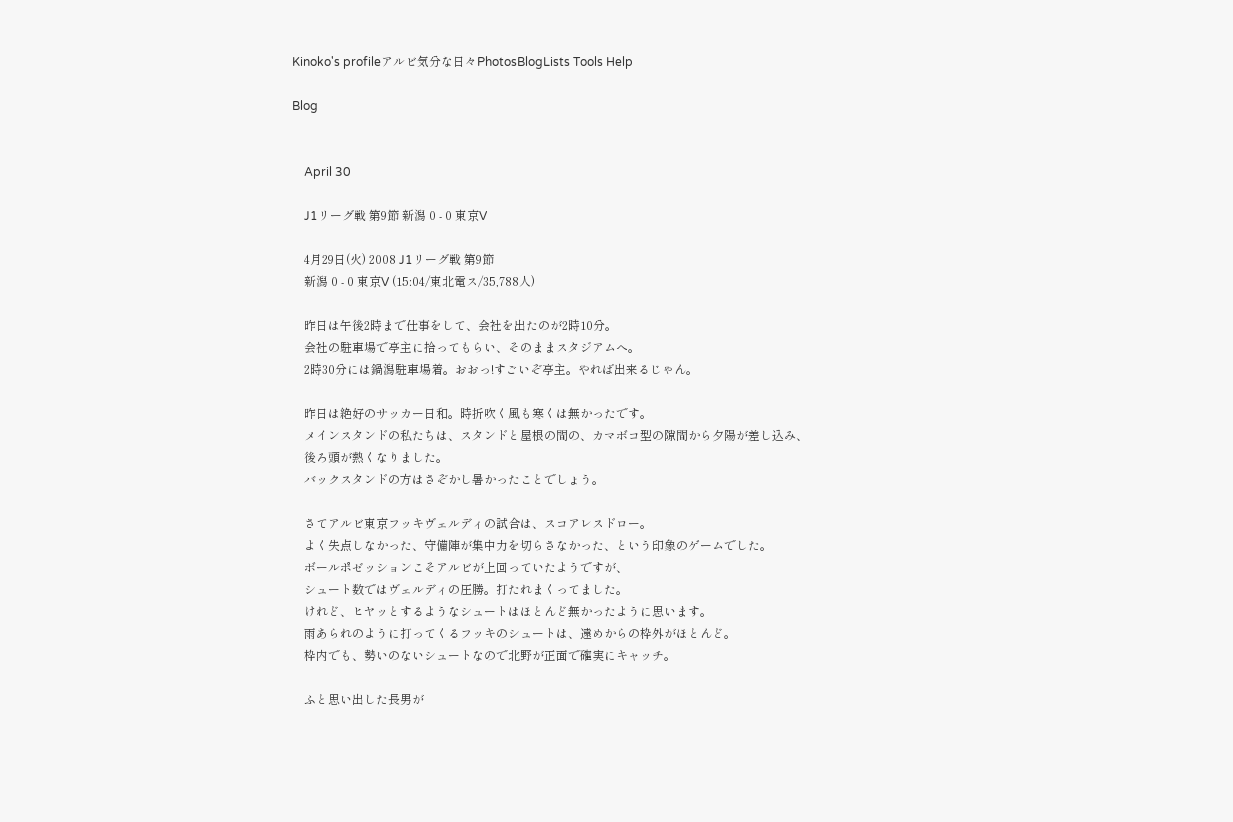Kinoko's profileアルビ気分な日々PhotosBlogLists Tools Help

Blog


    April 30

    J1リーグ戦 第9節 新潟 0 - 0 東京V

    4月29日(火) 2008 J1リーグ戦 第9節
    新潟 0 - 0 東京V (15:04/東北電ス/35,788人)

    昨日は午後2時まで仕事をして、会社を出たのが2時10分。
    会社の駐車場で亭主に拾ってもらい、そのままスタジアムへ。
    2時30分には鍋潟駐車場着。おおっ!すごいぞ亭主。やれば出来るじゃん。

    昨日は絶好のサッカー日和。時折吹く風も寒くは無かったです。
    メインスタンドの私たちは、スタンドと屋根の間の、カマボコ型の隙間から夕陽が差し込み、
    後ろ頭が熱くなりました。
    バックスタンドの方はさぞかし暑かったことでしょう。

    さてアルビ東京フッキヴェルディの試合は、スコアレスドロー。
    よく失点しなかった、守備陣が集中力を切らさなかった、という印象のゲームでした。
    ボールポゼッションこそアルビが上回っていたようですが、
    シュート数ではヴェルディの圧勝。打たれまくってました。
    けれど、ヒヤッとするようなシュートはほとんど無かったように思います。
    雨あられのように打ってくるフッキのシュートは、遠めからの枠外がほとんど。
    枠内でも、勢いのないシュートなので北野が正面で確実にキャッチ。

    ふと思い出した長男が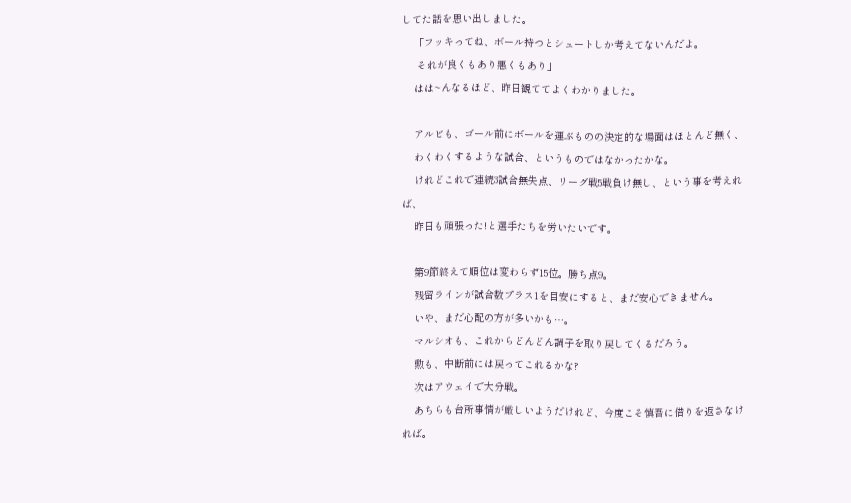してた話を思い出しました。
    「フッキってね、ボール持つとシュートしか考えてないんだよ。
     それが良くもあり悪くもあり」
    はは~んなるほど、昨日観ててよくわかりました。

    アルビも、ゴール前にボールを運ぶものの決定的な場面はほとんど無く、
    わくわくするような試合、というものではなかったかな。
    けれどこれで連続3試合無失点、リーグ戦5戦負け無し、という事を考えれば、
    昨日も頑張った!と選手たちを労いたいです。

    第9節終えて順位は変わらず15位。勝ち点9。
    残留ラインが試合数プラス1を目安にすると、まだ安心できません。
    いや、まだ心配の方が多いかも…。
    マルシオも、これからどんどん調子を取り戻してくるだろう。
    勲も、中断前には戻ってこれるかな?
    次はアウェイで大分戦。
    あちらも台所事情が厳しいようだけれど、今度こそ慎吾に借りを返さなければ。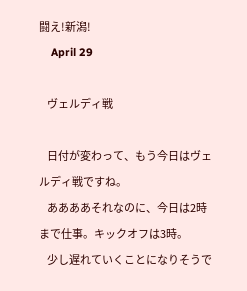闘え!新潟!
    April 29

    ヴェルディ戦

    日付が変わって、もう今日はヴェルディ戦ですね。
    ああああそれなのに、今日は2時まで仕事。キックオフは3時。
    少し遅れていくことになりそうで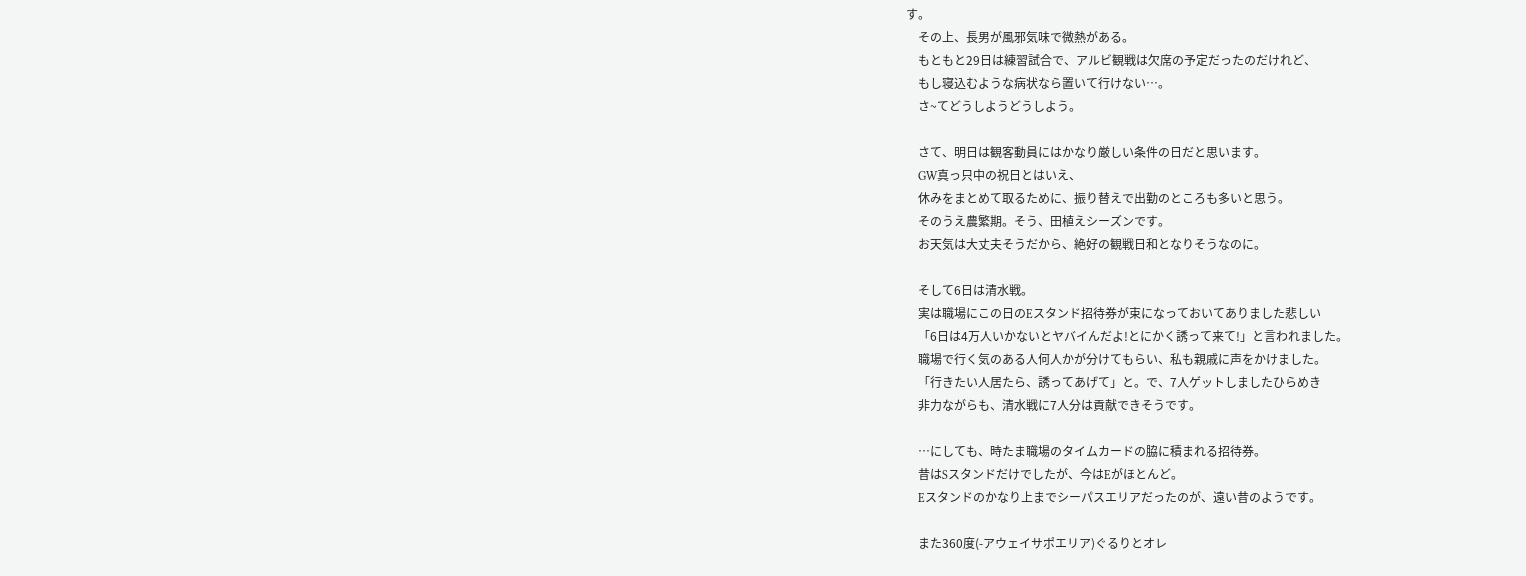す。
    その上、長男が風邪気味で微熱がある。
    もともと29日は練習試合で、アルビ観戦は欠席の予定だったのだけれど、
    もし寝込むような病状なら置いて行けない…。
    さ~てどうしようどうしよう。

    さて、明日は観客動員にはかなり厳しい条件の日だと思います。
    GW真っ只中の祝日とはいえ、
    休みをまとめて取るために、振り替えで出勤のところも多いと思う。
    そのうえ農繁期。そう、田植えシーズンです。
    お天気は大丈夫そうだから、絶好の観戦日和となりそうなのに。

    そして6日は清水戦。
    実は職場にこの日のEスタンド招待券が束になっておいてありました悲しい
    「6日は4万人いかないとヤバイんだよ!とにかく誘って来て!」と言われました。
    職場で行く気のある人何人かが分けてもらい、私も親戚に声をかけました。
    「行きたい人居たら、誘ってあげて」と。で、7人ゲットしましたひらめき
    非力ながらも、清水戦に7人分は貢献できそうです。

    …にしても、時たま職場のタイムカードの脇に積まれる招待券。
    昔はSスタンドだけでしたが、今はEがほとんど。
    Eスタンドのかなり上までシーパスエリアだったのが、遠い昔のようです。

    また360度(-アウェイサポエリア)ぐるりとオレ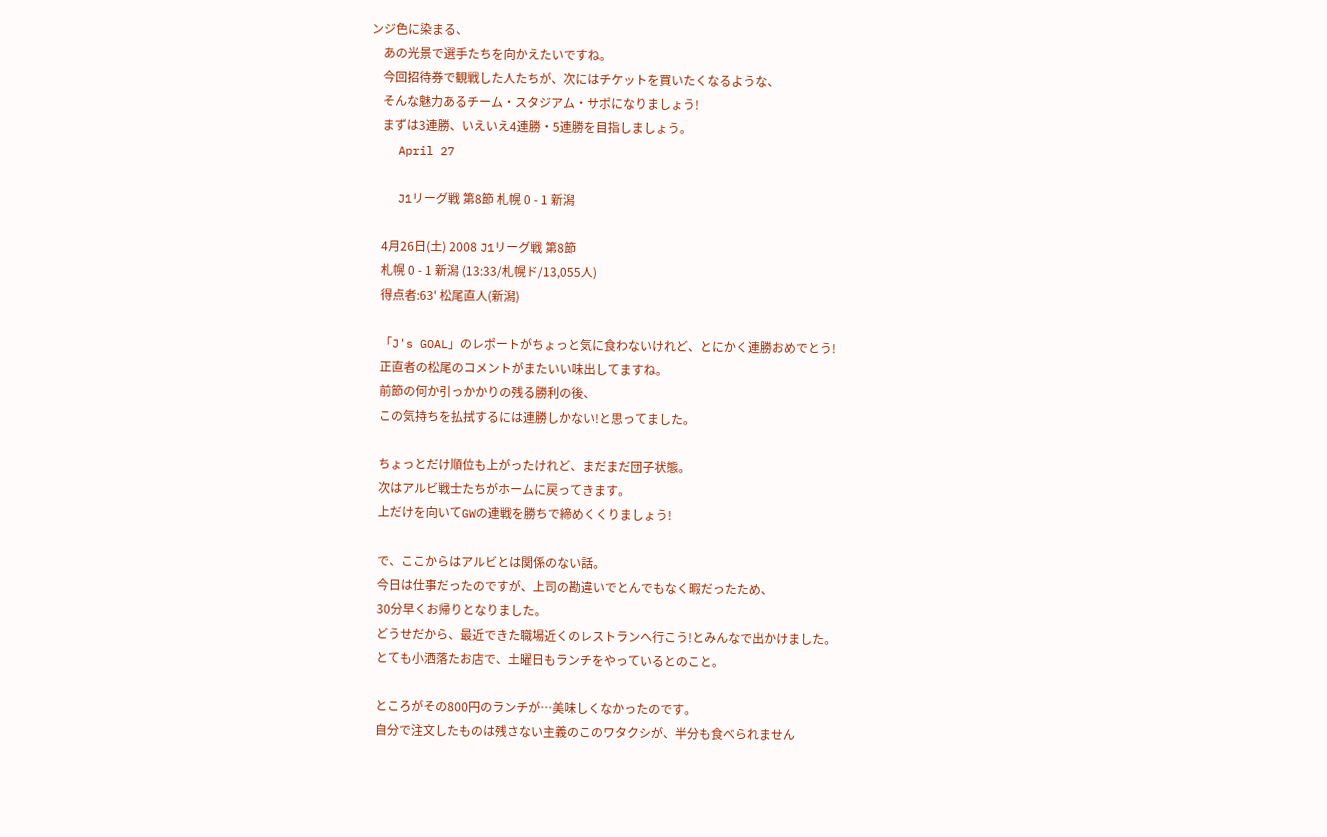ンジ色に染まる、
    あの光景で選手たちを向かえたいですね。
    今回招待券で観戦した人たちが、次にはチケットを買いたくなるような、
    そんな魅力あるチーム・スタジアム・サポになりましょう!
    まずは3連勝、いえいえ4連勝・5連勝を目指しましょう。
    April 27

    J1リーグ戦 第8節 札幌 0 - 1 新潟

    4月26日(土) 2008 J1リーグ戦 第8節
    札幌 0 - 1 新潟 (13:33/札幌ド/13,055人)
    得点者:63' 松尾直人(新潟)

    「J's GOAL」のレポートがちょっと気に食わないけれど、とにかく連勝おめでとう!
    正直者の松尾のコメントがまたいい味出してますね。
    前節の何か引っかかりの残る勝利の後、
    この気持ちを払拭するには連勝しかない!と思ってました。

    ちょっとだけ順位も上がったけれど、まだまだ団子状態。
    次はアルビ戦士たちがホームに戻ってきます。
    上だけを向いてGWの連戦を勝ちで締めくくりましょう!

    で、ここからはアルビとは関係のない話。
    今日は仕事だったのですが、上司の勘違いでとんでもなく暇だったため、
    30分早くお帰りとなりました。
    どうせだから、最近できた職場近くのレストランへ行こう!とみんなで出かけました。
    とても小洒落たお店で、土曜日もランチをやっているとのこと。

    ところがその800円のランチが…美味しくなかったのです。
    自分で注文したものは残さない主義のこのワタクシが、半分も食べられません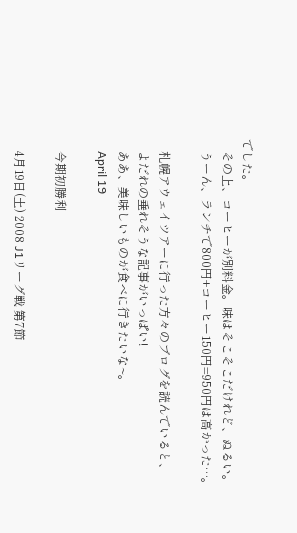でした。
    その上、コーヒーが別料金。味はそこそこだけれど、ぬるい。
    うーん、ランチで800円+コーヒー150円=950円は高かった…。

    札幌アウェイツアーに行った方々のブログを読んでいると、
    よだれの垂れそうな記事がいっぱい!
    ああ、美味しいものが食べに行きたいな~。
    April 19

    今期初勝利

    4月19日(土) 2008 J1リーグ戦 第7節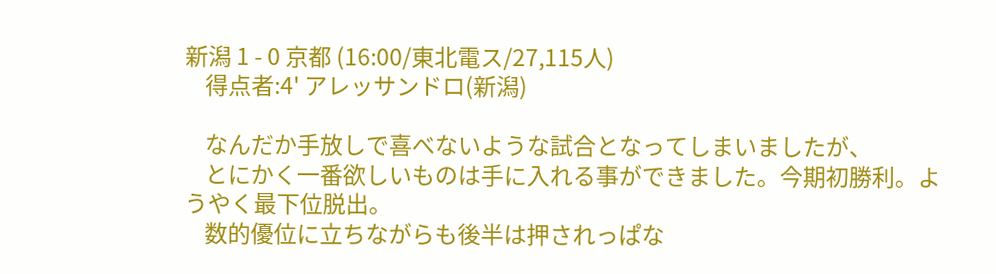新潟 1 - 0 京都 (16:00/東北電ス/27,115人)
    得点者:4' アレッサンドロ(新潟)

    なんだか手放しで喜べないような試合となってしまいましたが、
    とにかく一番欲しいものは手に入れる事ができました。今期初勝利。ようやく最下位脱出。
    数的優位に立ちながらも後半は押されっぱな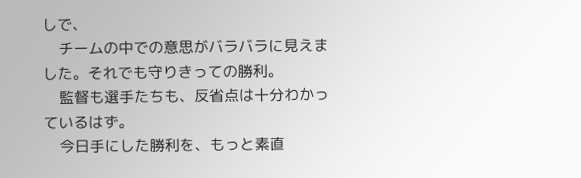しで、
    チームの中での意思がバラバラに見えました。それでも守りきっての勝利。
    監督も選手たちも、反省点は十分わかっているはず。
    今日手にした勝利を、もっと素直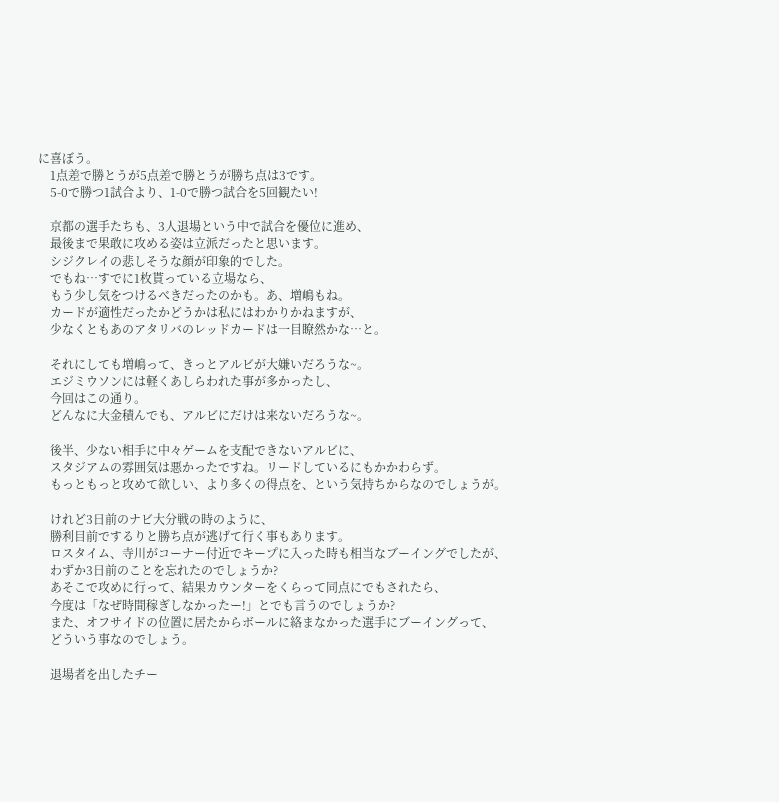に喜ぼう。
    1点差で勝とうが5点差で勝とうが勝ち点は3です。
    5-0で勝つ1試合より、1-0で勝つ試合を5回観たい!

    京都の選手たちも、3人退場という中で試合を優位に進め、
    最後まで果敢に攻める姿は立派だったと思います。
    シジクレイの悲しそうな顔が印象的でした。
    でもね…すでに1枚貰っている立場なら、
    もう少し気をつけるべきだったのかも。あ、増嶋もね。
    カードが適性だったかどうかは私にはわかりかねますが、
    少なくともあのアタリバのレッドカードは一目瞭然かな…と。

    それにしても増嶋って、きっとアルビが大嫌いだろうな~。
    エジミウソンには軽くあしらわれた事が多かったし、
    今回はこの通り。
    どんなに大金積んでも、アルビにだけは来ないだろうな~。

    後半、少ない相手に中々ゲームを支配できないアルビに、
    スタジアムの雰囲気は悪かったですね。リードしているにもかかわらず。
    もっともっと攻めて欲しい、より多くの得点を、という気持ちからなのでしょうが。

    けれど3日前のナビ大分戦の時のように、
    勝利目前でするりと勝ち点が逃げて行く事もあります。
    ロスタイム、寺川がコーナー付近でキープに入った時も相当なブーイングでしたが、
    わずか3日前のことを忘れたのでしょうか?
    あそこで攻めに行って、結果カウンターをくらって同点にでもされたら、
    今度は「なぜ時間稼ぎしなかったー!」とでも言うのでしょうか?
    また、オフサイドの位置に居たからボールに絡まなかった選手にブーイングって、
    どういう事なのでしょう。

    退場者を出したチー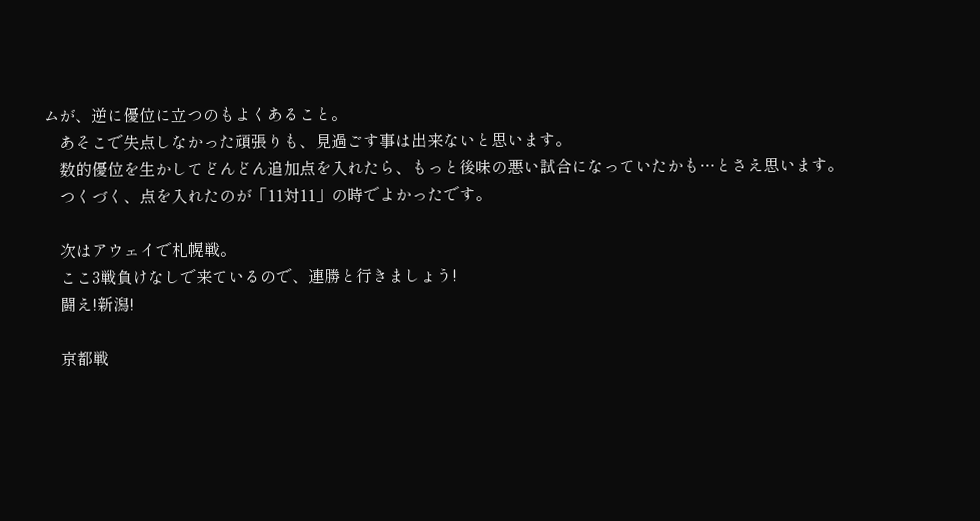ムが、逆に優位に立つのもよくあること。
    あそこで失点しなかった頑張りも、見過ごす事は出来ないと思います。
    数的優位を生かしてどんどん追加点を入れたら、もっと後味の悪い試合になっていたかも…とさえ思います。
    つくづく、点を入れたのが「11対11」の時でよかったです。

    次はアウェイで札幌戦。
    ここ3戦負けなしで来ているので、連勝と行きましょう!
    闘え!新潟!

    京都戦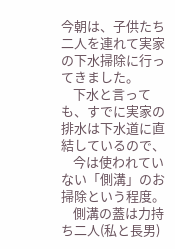今朝は、子供たち二人を連れて実家の下水掃除に行ってきました。
    下水と言っても、すでに実家の排水は下水道に直結しているので、
    今は使われていない「側溝」のお掃除という程度。
    側溝の蓋は力持ち二人(私と長男)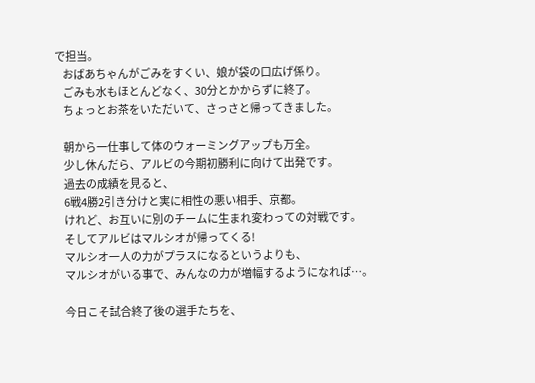で担当。
    おばあちゃんがごみをすくい、娘が袋の口広げ係り。
    ごみも水もほとんどなく、30分とかからずに終了。
    ちょっとお茶をいただいて、さっさと帰ってきました。

    朝から一仕事して体のウォーミングアップも万全。
    少し休んだら、アルビの今期初勝利に向けて出発です。
    過去の成績を見ると、
    6戦4勝2引き分けと実に相性の悪い相手、京都。
    けれど、お互いに別のチームに生まれ変わっての対戦です。
    そしてアルビはマルシオが帰ってくる!
    マルシオ一人の力がプラスになるというよりも、
    マルシオがいる事で、みんなの力が増幅するようになれば…。

    今日こそ試合終了後の選手たちを、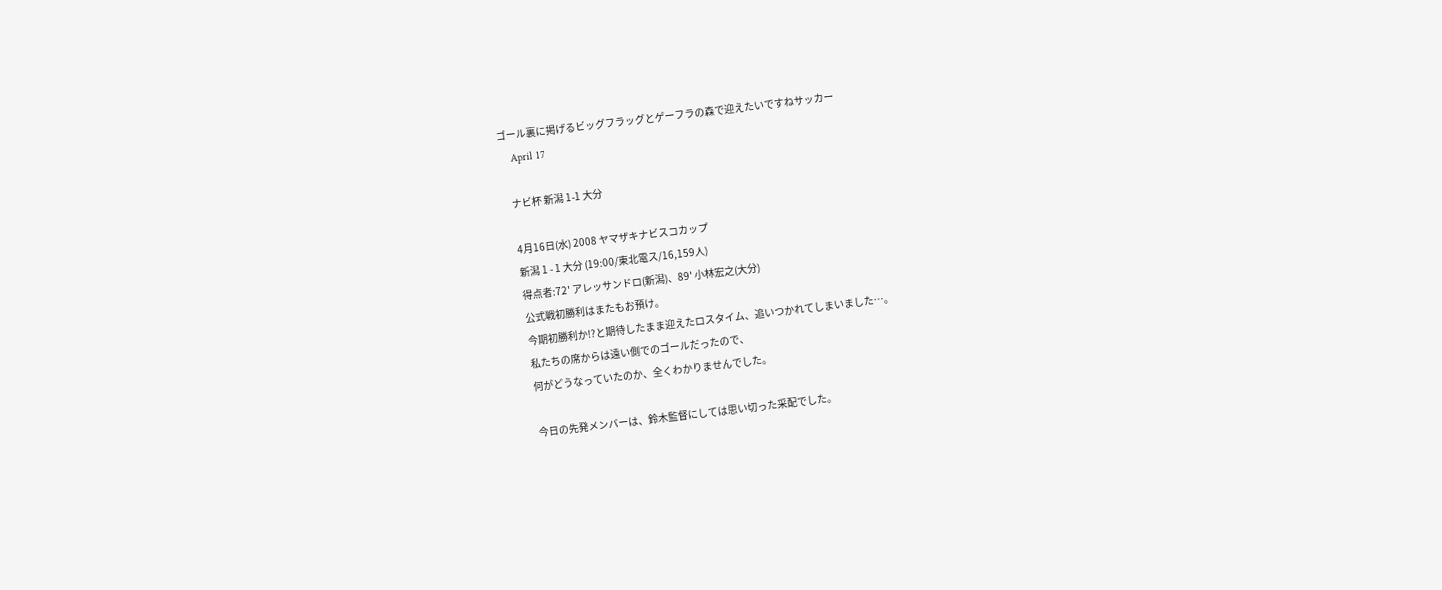ゴール裏に掲げるビッグフラッグとゲーフラの森で迎えたいですねサッカー
    April 17

    ナビ杯 新潟 1-1 大分

    4月16日(水) 2008 ヤマザキナビスコカップ
    新潟 1 - 1 大分 (19:00/東北電ス/16,159人)
    得点者:72' アレッサンドロ(新潟)、89' 小林宏之(大分)
    公式戦初勝利はまたもお預け。
    今期初勝利か!?と期待したまま迎えたロスタイム、追いつかれてしまいました…。
    私たちの席からは遠い側でのゴールだったので、
    何がどうなっていたのか、全くわかりませんでした。

    今日の先発メンバーは、鈴木監督にしては思い切った采配でした。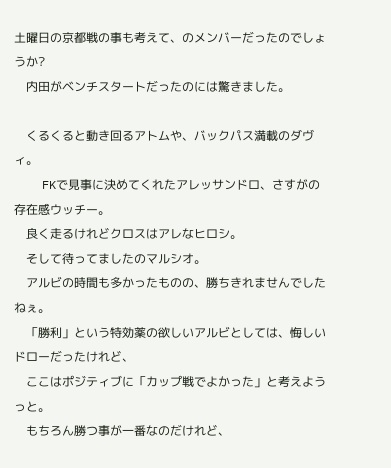土曜日の京都戦の事も考えて、のメンバーだったのでしょうか?
    内田がベンチスタートだったのには驚きました。

    くるくると動き回るアトムや、バックパス満載のダヴィ。
    FKで見事に決めてくれたアレッサンドロ、さすがの存在感ウッチー。
    良く走るけれどクロスはアレなヒロシ。
    そして待ってましたのマルシオ。
    アルビの時間も多かったものの、勝ちきれませんでしたねぇ。
    「勝利」という特効薬の欲しいアルビとしては、悔しいドローだったけれど、
    ここはポジティブに「カップ戦でよかった」と考えようっと。
    もちろん勝つ事が一番なのだけれど、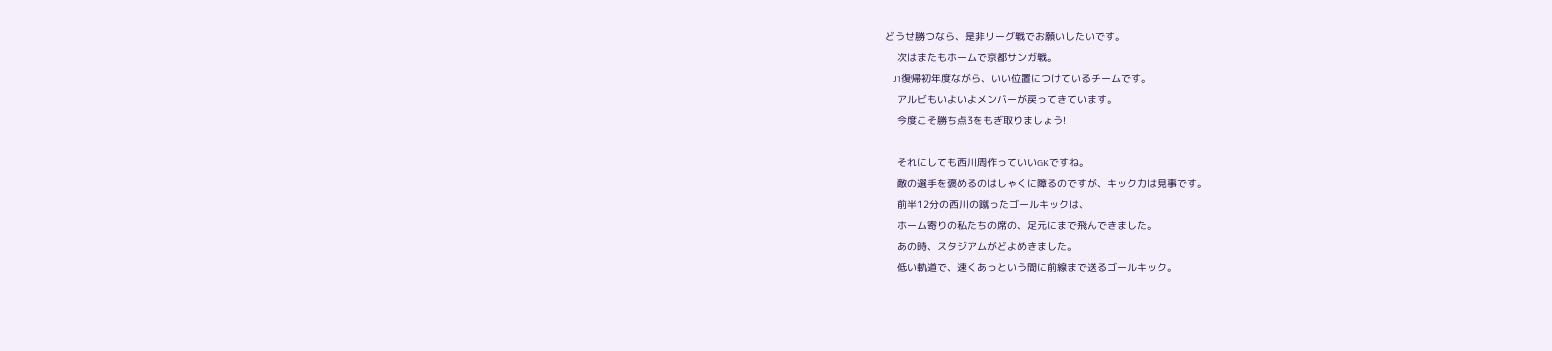どうせ勝つなら、是非リーグ戦でお願いしたいです。
    次はまたもホームで京都サンガ戦。
    J1復帰初年度ながら、いい位置につけているチームです。
    アルビもいよいよメンバーが戻ってきています。
    今度こそ勝ち点3をもぎ取りましょう!

    それにしても西川周作っていいGKですね。
    敵の選手を褒めるのはしゃくに障るのですが、キック力は見事です。
    前半12分の西川の蹴ったゴールキックは、
    ホーム寄りの私たちの席の、足元にまで飛んできました。
    あの時、スタジアムがどよめきました。
    低い軌道で、速くあっという間に前線まで送るゴールキック。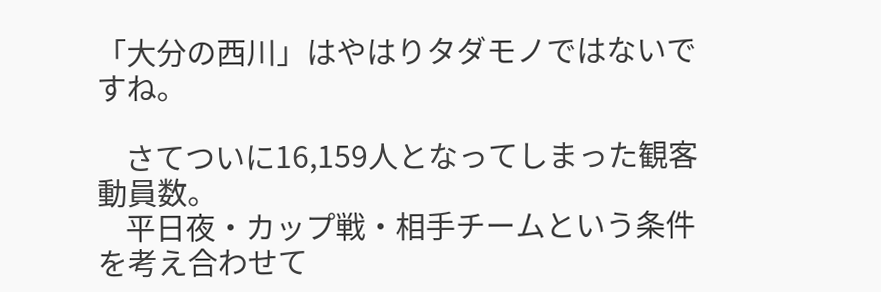「大分の西川」はやはりタダモノではないですね。

    さてついに16,159人となってしまった観客動員数。
    平日夜・カップ戦・相手チームという条件を考え合わせて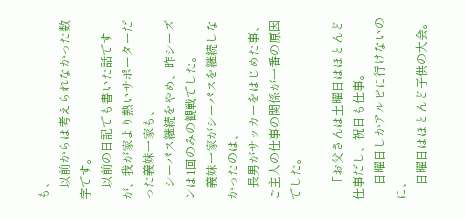も、
    以前からは考えられなかった数字です。
    以前の日記でも書いた話ですが、我が家より熱いサポーターだった義妹一家も、
    シーパス継続をやめ、昨シーズンは1回のみの観戦でした。
    義妹一家がシーパスを継続しなかったのは、
    長男がサッカーをはじめた事、ご主人の仕事の関係が一番の原因でした。

    「お父さんは土曜日はほとんど仕事だし、祝日も仕事。
     日曜日しかアルビに行けないのに、
     日曜日はほとんど子供の大会。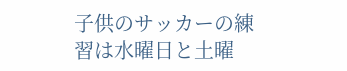子供のサッカーの練習は水曜日と土曜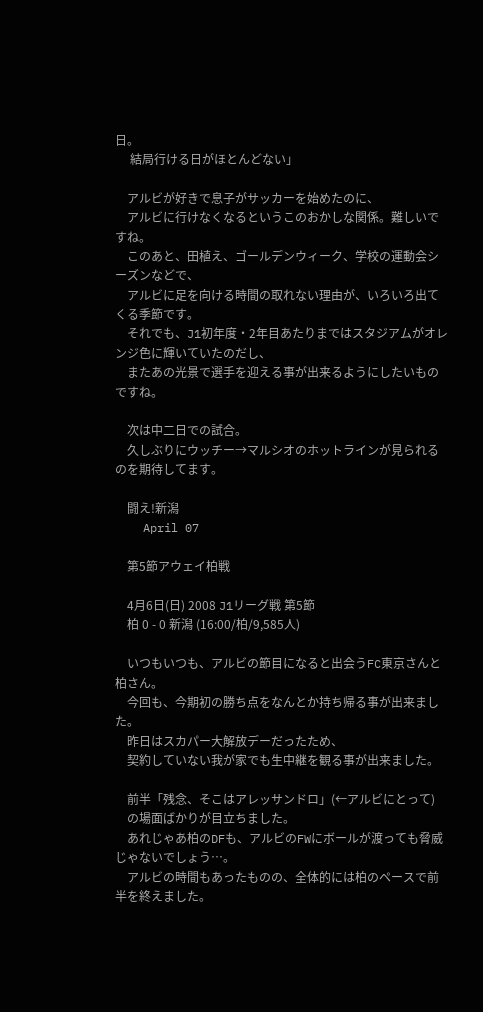日。
     結局行ける日がほとんどない」

    アルビが好きで息子がサッカーを始めたのに、
    アルビに行けなくなるというこのおかしな関係。難しいですね。
    このあと、田植え、ゴールデンウィーク、学校の運動会シーズンなどで、
    アルビに足を向ける時間の取れない理由が、いろいろ出てくる季節です。
    それでも、J1初年度・2年目あたりまではスタジアムがオレンジ色に輝いていたのだし、
    またあの光景で選手を迎える事が出来るようにしたいものですね。

    次は中二日での試合。
    久しぶりにウッチー→マルシオのホットラインが見られるのを期待してます。

    闘え!新潟
    April 07

    第5節アウェイ柏戦

    4月6日(日) 2008 J1リーグ戦 第5節
    柏 0 - 0 新潟 (16:00/柏/9,585人)

    いつもいつも、アルビの節目になると出会うFC東京さんと柏さん。
    今回も、今期初の勝ち点をなんとか持ち帰る事が出来ました。
    昨日はスカパー大解放デーだったため、
    契約していない我が家でも生中継を観る事が出来ました。

    前半「残念、そこはアレッサンドロ」(←アルビにとって)
    の場面ばかりが目立ちました。
    あれじゃあ柏のDFも、アルビのFWにボールが渡っても脅威じゃないでしょう…。
    アルビの時間もあったものの、全体的には柏のペースで前半を終えました。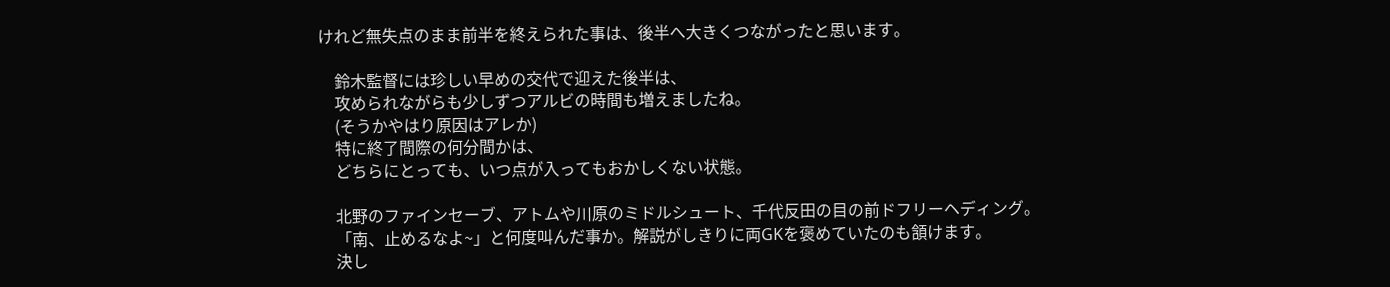けれど無失点のまま前半を終えられた事は、後半へ大きくつながったと思います。

    鈴木監督には珍しい早めの交代で迎えた後半は、
    攻められながらも少しずつアルビの時間も増えましたね。
    (そうかやはり原因はアレか)
    特に終了間際の何分間かは、
    どちらにとっても、いつ点が入ってもおかしくない状態。

    北野のファインセーブ、アトムや川原のミドルシュート、千代反田の目の前ドフリーヘディング。
    「南、止めるなよ~」と何度叫んだ事か。解説がしきりに両GKを褒めていたのも頷けます。
    決し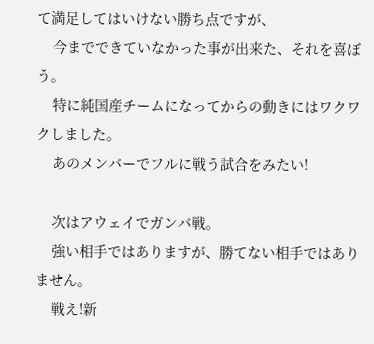て満足してはいけない勝ち点ですが、
    今までできていなかった事が出来た、それを喜ぼう。
    特に純国産チームになってからの動きにはワクワクしました。
    あのメンバーでフルに戦う試合をみたい!

    次はアウェイでガンバ戦。
    強い相手ではありますが、勝てない相手ではありません。
    戦え!新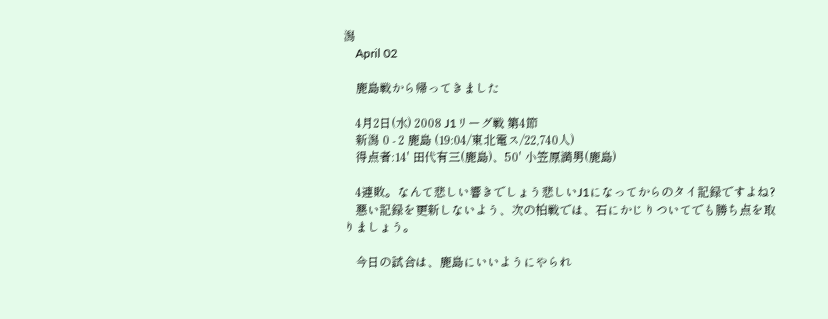潟
    April 02

    鹿島戦から帰ってきました

    4月2日(水) 2008 J1リーグ戦 第4節
    新潟 0 - 2 鹿島 (19:04/東北電ス/22,740人)
    得点者:14' 田代有三(鹿島)、50' 小笠原満男(鹿島)

    4連敗。なんて悲しい響きでしょう悲しいJ1になってからのタイ記録ですよね?
    悪い記録を更新しないよう、次の柏戦では、石にかじりついてでも勝ち点を取りましょう。

    今日の試合は、鹿島にいいようにやられ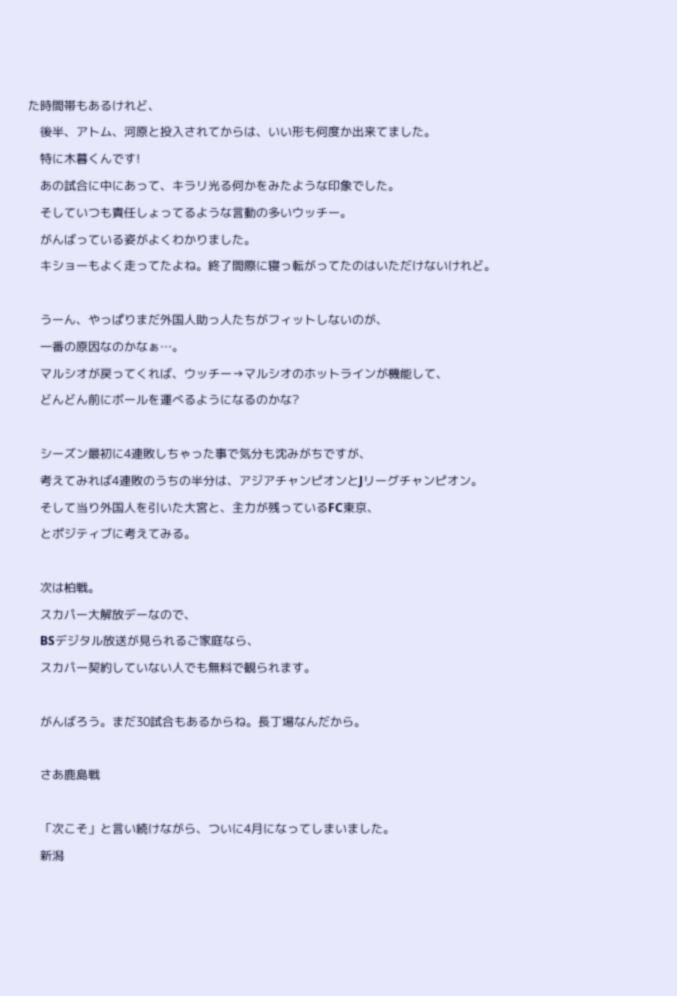た時間帯もあるけれど、
    後半、アトム、河原と投入されてからは、いい形も何度か出来てました。
    特に木暮くんです!
    あの試合に中にあって、キラリ光る何かをみたような印象でした。
    そしていつも責任しょってるような言動の多いウッチー。
    がんばっている姿がよくわかりました。
    キショーもよく走ってたよね。終了間際に寝っ転がってたのはいただけないけれど。

    うーん、やっぱりまだ外国人助っ人たちがフィットしないのが、
    一番の原因なのかなぁ…。
    マルシオが戻ってくれば、ウッチー→マルシオのホットラインが機能して、
    どんどん前にボールを運べるようになるのかな?

    シーズン最初に4連敗しちゃった事で気分も沈みがちですが、
    考えてみれば4連敗のうちの半分は、アジアチャンピオンとJリーグチャンピオン。
    そして当り外国人を引いた大宮と、主力が残っているFC東京、
    とポジティブに考えてみる。

    次は柏戦。
    スカパー大解放デーなので、
    BSデジタル放送が見られるご家庭なら、
    スカパー契約していない人でも無料で観られます。

    がんばろう。まだ30試合もあるからね。長丁場なんだから。

    さあ鹿島戦

    「次こそ」と言い続けながら、ついに4月になってしまいました。
    新潟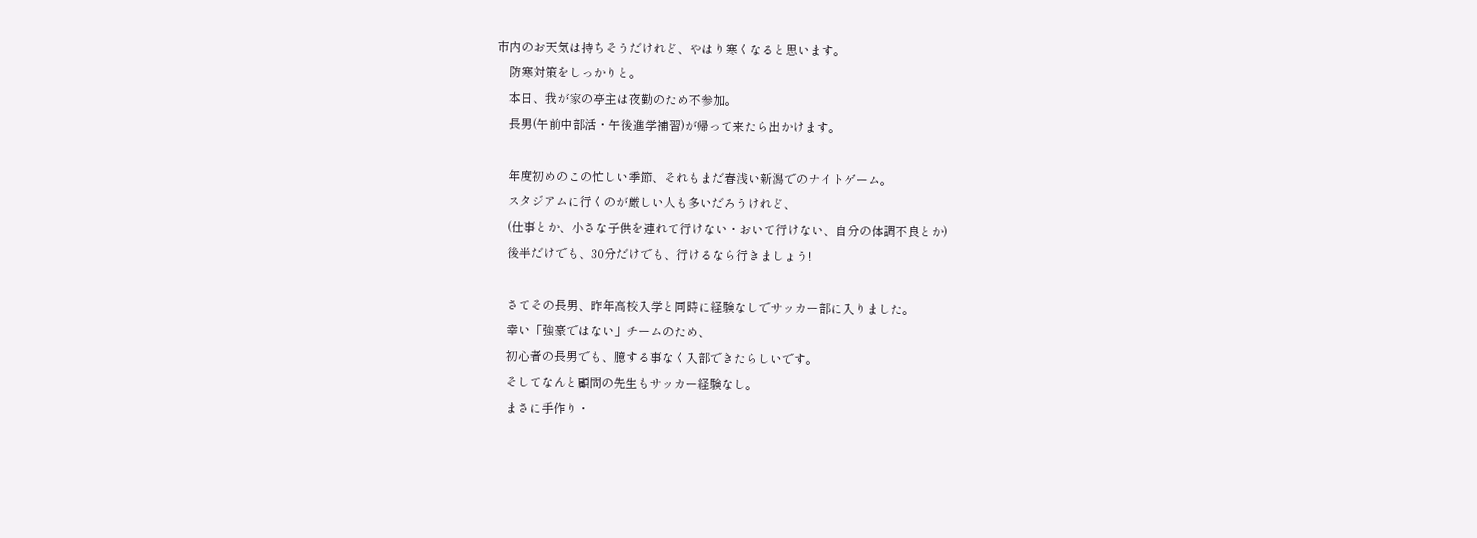市内のお天気は持ちそうだけれど、やはり寒くなると思います。
    防寒対策をしっかりと。
    本日、我が家の亭主は夜勤のため不参加。
    長男(午前中部活・午後進学補習)が帰って来たら出かけます。

    年度初めのこの忙しい季節、それもまだ春浅い新潟でのナイトゲーム。
    スタジアムに行くのが厳しい人も多いだろうけれど、
    (仕事とか、小さな子供を連れて行けない・おいて行けない、自分の体調不良とか)
    後半だけでも、30分だけでも、行けるなら行きましょう!

    さてその長男、昨年高校入学と同時に経験なしでサッカー部に入りました。
    幸い「強豪ではない」チームのため、
    初心者の長男でも、臆する事なく入部できたらしいです。
    そしてなんと顧問の先生もサッカー経験なし。
    まさに手作り・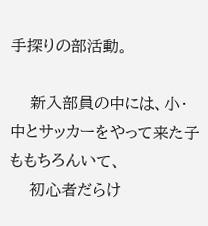手探りの部活動。

    新入部員の中には、小・中とサッカーをやって来た子ももちろんいて、
    初心者だらけ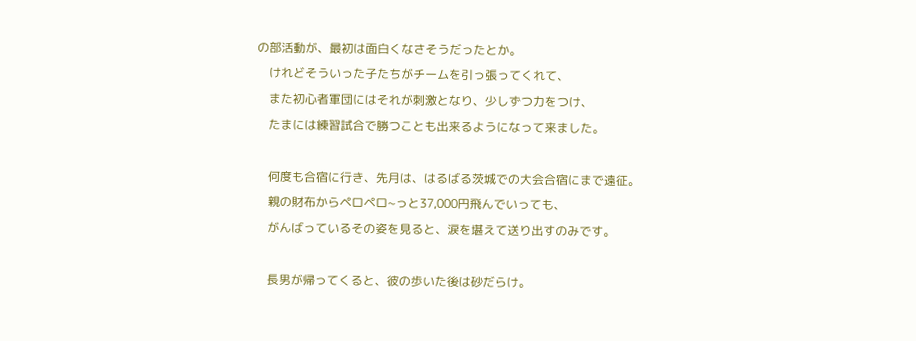の部活動が、最初は面白くなさそうだったとか。
    けれどそういった子たちがチームを引っ張ってくれて、
    また初心者軍団にはそれが刺激となり、少しずつ力をつけ、
    たまには練習試合で勝つことも出来るようになって来ました。

    何度も合宿に行き、先月は、はるばる茨城での大会合宿にまで遠征。
    親の財布からペロペロ~っと37,000円飛んでいっても、
    がんばっているその姿を見ると、涙を堪えて送り出すのみです。

    長男が帰ってくると、彼の歩いた後は砂だらけ。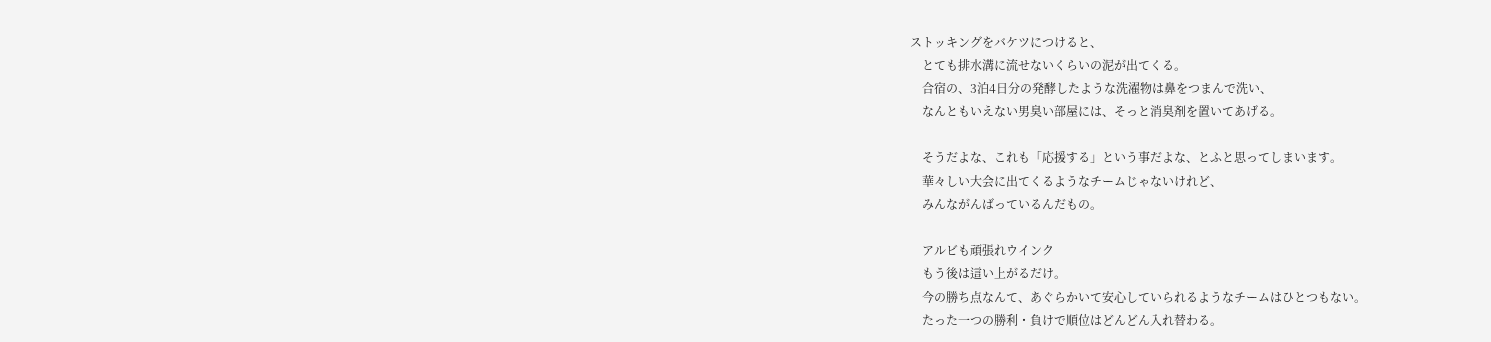ストッキングをバケツにつけると、
    とても排水溝に流せないくらいの泥が出てくる。
    合宿の、3泊4日分の発酵したような洗濯物は鼻をつまんで洗い、
    なんともいえない男臭い部屋には、そっと消臭剤を置いてあげる。

    そうだよな、これも「応援する」という事だよな、とふと思ってしまいます。
    華々しい大会に出てくるようなチームじゃないけれど、
    みんながんばっているんだもの。

    アルビも頑張れウインク
    もう後は這い上がるだけ。
    今の勝ち点なんて、あぐらかいて安心していられるようなチームはひとつもない。
    たった一つの勝利・負けで順位はどんどん入れ替わる。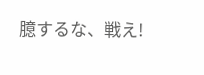臆するな、戦え!